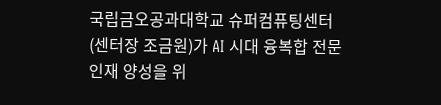국립금오공과대학교 슈퍼컴퓨팅센터(센터장 조금원)가 AI 시대 융복합 전문인재 양성을 위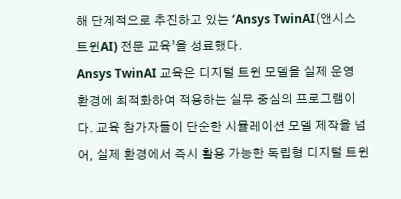해 단계적으로 추진하고 있는 ‘Ansys TwinAI(앤시스 트윈AI) 전문 교육’을 성료했다.
Ansys TwinAI 교육은 디지털 트윈 모델을 실제 운영 환경에 최적화하여 적용하는 실무 중심의 프로그램이다. 교육 참가자들이 단순한 시뮬레이션 모델 제작을 넘어, 실제 환경에서 즉시 활용 가능한 독립형 디지털 트윈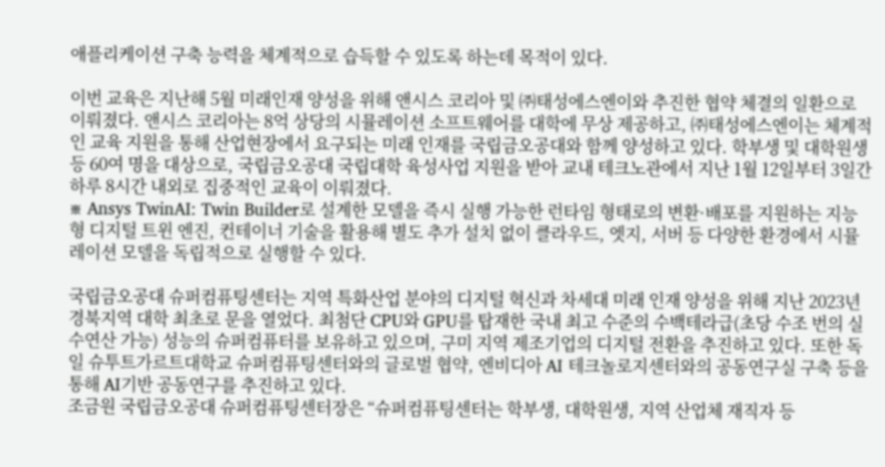애플리케이션 구축 능력을 체계적으로 습득할 수 있도록 하는데 목적이 있다.

이번 교육은 지난해 5월 미래인재 양성을 위해 앤시스 코리아 및 ㈜태성에스엔이와 추진한 협약 체결의 일환으로 이뤄졌다. 앤시스 코리아는 8억 상당의 시뮬레이션 소프트웨어를 대학에 무상 제공하고, ㈜태성에스엔이는 체계적인 교육 지원을 통해 산업현장에서 요구되는 미래 인재를 국립금오공대와 함께 양성하고 있다. 학부생 및 대학원생 등 60여 명을 대상으로, 국립금오공대 국립대학 육성사업 지원을 받아 교내 테크노관에서 지난 1월 12일부터 3일간 하루 8시간 내외로 집중적인 교육이 이뤄졌다.
※ Ansys TwinAI: Twin Builder로 설계한 모델을 즉시 실행 가능한 런타임 형태로의 변환·배포를 지원하는 지능형 디지털 트윈 엔진, 컨테이너 기술을 활용해 별도 추가 설치 없이 클라우드, 엣지, 서버 등 다양한 환경에서 시뮬레이션 모델을 독립적으로 실행할 수 있다.

국립금오공대 슈퍼컴퓨팅센터는 지역 특화산업 분야의 디지털 혁신과 차세대 미래 인재 양성을 위해 지난 2023년 경북지역 대학 최초로 문을 열었다. 최첨단 CPU와 GPU를 탑재한 국내 최고 수준의 수백테라급(초당 수조 번의 실수연산 가능) 성능의 슈퍼컴퓨터를 보유하고 있으며, 구미 지역 제조기업의 디지털 전환을 추진하고 있다. 또한 독일 슈투트가르트대학교 슈퍼컴퓨팅센터와의 글로벌 협약, 엔비디아 AI 테크놀로지센터와의 공동연구실 구축 등을 통해 AI기반 공동연구를 추진하고 있다.
조금원 국립금오공대 슈퍼컴퓨팅센터장은 “슈퍼컴퓨팅센터는 학부생, 대학원생, 지역 산업체 재직자 등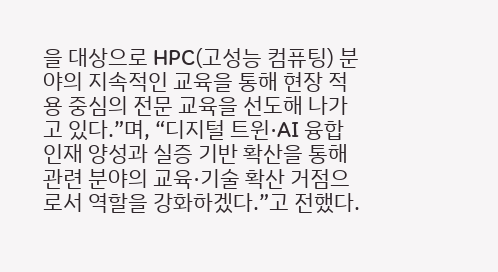을 대상으로 HPC(고성능 컴퓨팅) 분야의 지속적인 교육을 통해 현장 적용 중심의 전문 교육을 선도해 나가고 있다.”며, “디지털 트윈·AI 융합 인재 양성과 실증 기반 확산을 통해 관련 분야의 교육·기술 확산 거점으로서 역할을 강화하겠다.”고 전했다.